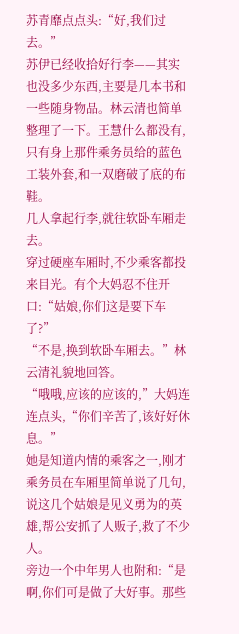苏青靡点点头:“好,我们过去。”
苏伊已经收拾好行李——其实也没多少东西,主要是几本书和一些随身物品。林云清也简单整理了一下。王慧什么都没有,只有身上那件乘务员给的蓝色工装外套,和一双磨破了底的布鞋。
几人拿起行李,就往软卧车厢走去。
穿过硬座车厢时,不少乘客都投来目光。有个大妈忍不住开口:“姑娘,你们这是要下车了?”
“不是,换到软卧车厢去。”林云清礼貌地回答。
“哦哦,应该的应该的,”大妈连连点头,“你们辛苦了,该好好休息。”
她是知道内情的乘客之一,刚才乘务员在车厢里简单说了几句,说这几个姑娘是见义勇为的英雄,帮公安抓了人贩子,救了不少人。
旁边一个中年男人也附和:“是啊,你们可是做了大好事。那些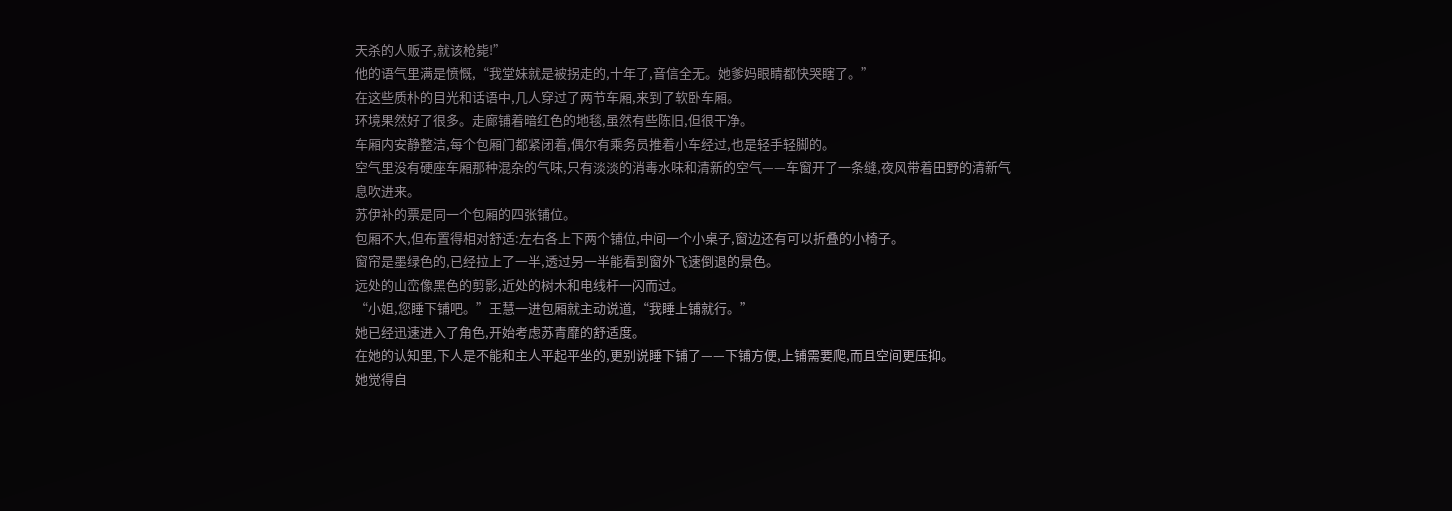天杀的人贩子,就该枪毙!”
他的语气里满是愤慨,“我堂妹就是被拐走的,十年了,音信全无。她爹妈眼睛都快哭瞎了。”
在这些质朴的目光和话语中,几人穿过了两节车厢,来到了软卧车厢。
环境果然好了很多。走廊铺着暗红色的地毯,虽然有些陈旧,但很干净。
车厢内安静整洁,每个包厢门都紧闭着,偶尔有乘务员推着小车经过,也是轻手轻脚的。
空气里没有硬座车厢那种混杂的气味,只有淡淡的消毒水味和清新的空气——车窗开了一条缝,夜风带着田野的清新气息吹进来。
苏伊补的票是同一个包厢的四张铺位。
包厢不大,但布置得相对舒适:左右各上下两个铺位,中间一个小桌子,窗边还有可以折叠的小椅子。
窗帘是墨绿色的,已经拉上了一半,透过另一半能看到窗外飞速倒退的景色。
远处的山峦像黑色的剪影,近处的树木和电线杆一闪而过。
“小姐,您睡下铺吧。”王慧一进包厢就主动说道,“我睡上铺就行。”
她已经迅速进入了角色,开始考虑苏青靡的舒适度。
在她的认知里,下人是不能和主人平起平坐的,更别说睡下铺了——下铺方便,上铺需要爬,而且空间更压抑。
她觉得自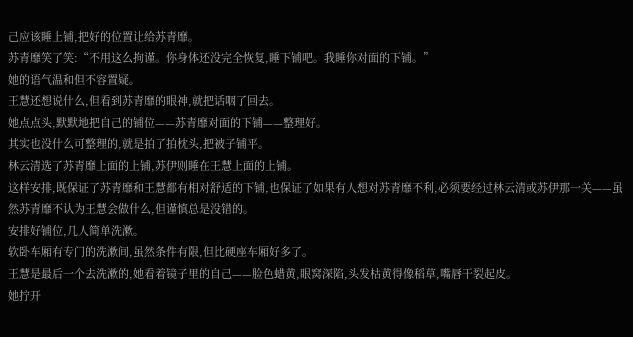己应该睡上铺,把好的位置让给苏青靡。
苏青靡笑了笑:“不用这么拘谨。你身体还没完全恢复,睡下铺吧。我睡你对面的下铺。”
她的语气温和但不容置疑。
王慧还想说什么,但看到苏青靡的眼神,就把话咽了回去。
她点点头,默默地把自己的铺位——苏青靡对面的下铺——整理好。
其实也没什么可整理的,就是拍了拍枕头,把被子铺平。
林云清选了苏青靡上面的上铺,苏伊则睡在王慧上面的上铺。
这样安排,既保证了苏青靡和王慧都有相对舒适的下铺,也保证了如果有人想对苏青靡不利,必须要经过林云清或苏伊那一关——虽然苏青靡不认为王慧会做什么,但谨慎总是没错的。
安排好铺位,几人简单洗漱。
软卧车厢有专门的洗漱间,虽然条件有限,但比硬座车厢好多了。
王慧是最后一个去洗漱的,她看着镜子里的自己——脸色蜡黄,眼窝深陷,头发枯黄得像稻草,嘴唇干裂起皮。
她拧开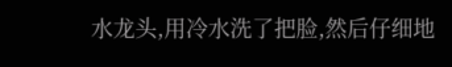水龙头,用冷水洗了把脸,然后仔细地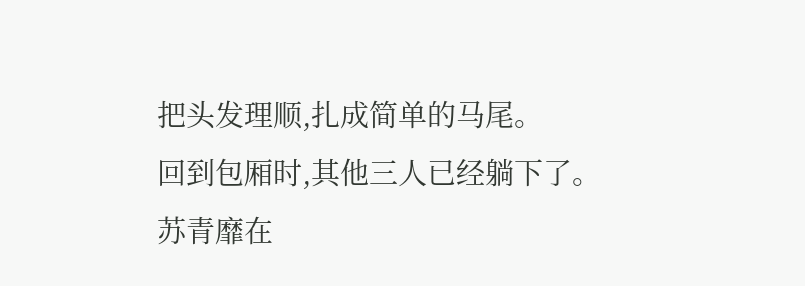把头发理顺,扎成简单的马尾。
回到包厢时,其他三人已经躺下了。
苏青靡在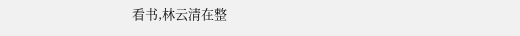看书,林云清在整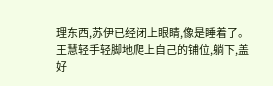理东西,苏伊已经闭上眼睛,像是睡着了。
王慧轻手轻脚地爬上自己的铺位,躺下,盖好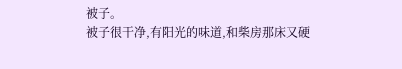被子。
被子很干净,有阳光的味道,和柴房那床又硬